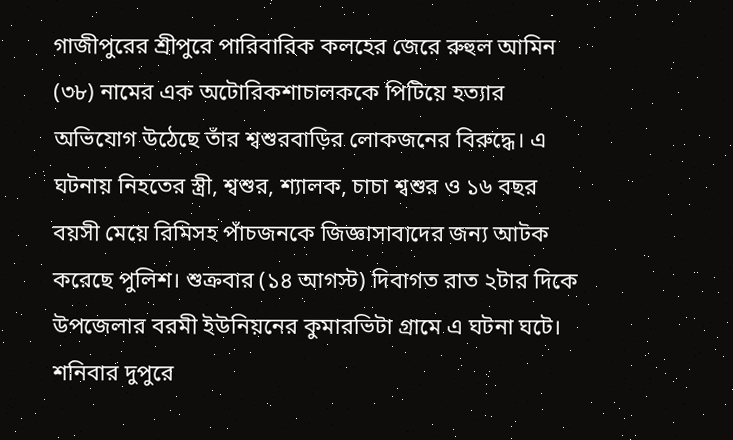গাজীপুরের শ্রীপুরে পারিবারিক কলহের জেরে রুহুল আমিন (৩৮) নামের এক অটোরিকশাচালককে পিটিয়ে হত্যার অভিযোগ উঠেছে তাঁর শ্বশুরবাড়ির লোকজনের বিরুদ্ধে। এ ঘটনায় নিহতের স্ত্রী, শ্বশুর, শ্যালক, চাচা শ্বশুর ও ১৬ বছর বয়সী মেয়ে রিমিসহ পাঁচজনকে জিজ্ঞাসাবাদের জন্য আটক করেছে পুলিশ। শুক্রবার (১৪ আগস্ট) দিবাগত রাত ২টার দিকে উপজেলার বরমী ইউনিয়নের কুমারভিটা গ্রামে এ ঘটনা ঘটে। শনিবার দুপুরে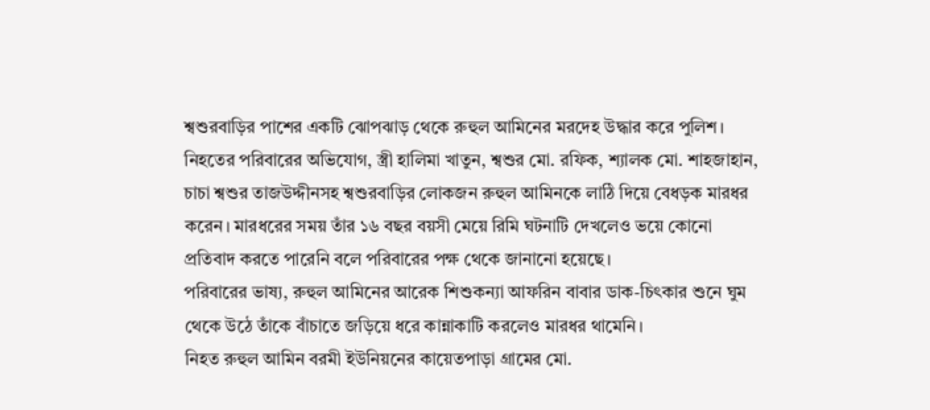শ্বশুরবাড়ির পাশের একটি ঝোপঝাড় থেকে রুহুল আমিনের মরদেহ উদ্ধার করে পুলিশ।
নিহতের পরিবারের অভিযোগ, স্ত্রী হালিমা খাতুন, শ্বশুর মো. রফিক, শ্যালক মো. শাহজাহান, চাচা শ্বশুর তাজউদ্দীনসহ শ্বশুরবাড়ির লোকজন রুহুল আমিনকে লাঠি দিয়ে বেধড়ক মারধর করেন। মারধরের সময় তাঁর ১৬ বছর বয়সী মেয়ে রিমি ঘটনাটি দেখলেও ভয়ে কোনো প্রতিবাদ করতে পারেনি বলে পরিবারের পক্ষ থেকে জানানো হয়েছে।
পরিবারের ভাষ্য, রুহুল আমিনের আরেক শিশুকন্যা আফরিন বাবার ডাক-চিৎকার শুনে ঘুম থেকে উঠে তাঁকে বাঁচাতে জড়িয়ে ধরে কান্নাকাটি করলেও মারধর থামেনি।
নিহত রুহুল আমিন বরমী ইউনিয়নের কায়েতপাড়া গ্রামের মো.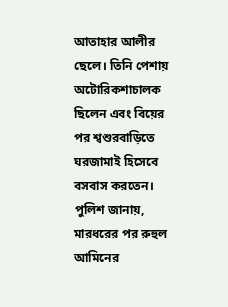আতাহার আলীর ছেলে। তিনি পেশায় অটোরিকশাচালক ছিলেন এবং বিয়ের পর শ্বশুরবাড়িতে ঘরজামাই হিসেবে বসবাস করতেন।
পুলিশ জানায়, মারধরের পর রুহুল আমিনের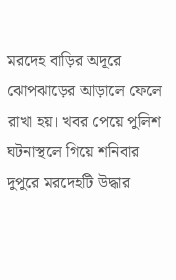মরদেহ বাড়ির অদূরে ঝোপঝাড়ের আড়ালে ফেলে রাখা হয়। খবর পেয়ে পুলিশ ঘটনাস্থলে গিয়ে শনিবার দুপুরে মরদেহটি উদ্ধার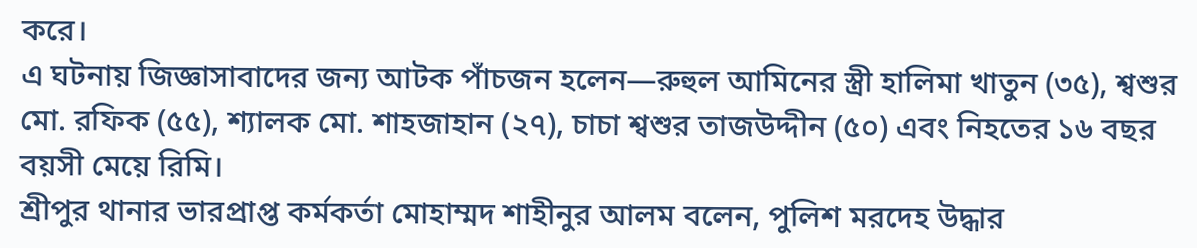করে।
এ ঘটনায় জিজ্ঞাসাবাদের জন্য আটক পাঁচজন হলেন—রুহুল আমিনের স্ত্রী হালিমা খাতুন (৩৫), শ্বশুর মো. রফিক (৫৫), শ্যালক মো. শাহজাহান (২৭), চাচা শ্বশুর তাজউদ্দীন (৫০) এবং নিহতের ১৬ বছর বয়সী মেয়ে রিমি।
শ্রীপুর থানার ভারপ্রাপ্ত কর্মকর্তা মোহাম্মদ শাহীনুর আলম বলেন, পুলিশ মরদেহ উদ্ধার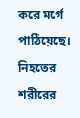করে মর্গে পাঠিয়েছে। নিহতের শরীরের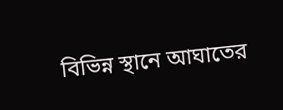বিভিন্ন স্থানে আঘাতের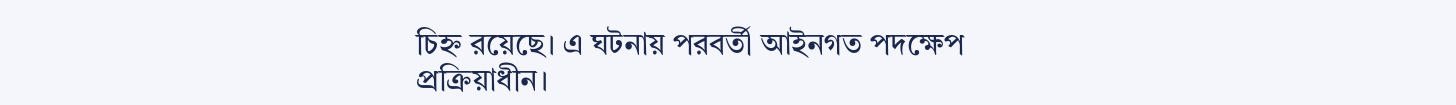চিহ্ন রয়েছে। এ ঘটনায় পরবর্তী আইনগত পদক্ষেপ প্রক্রিয়াধীন।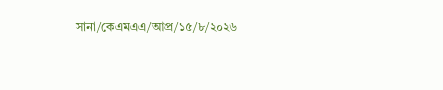সানা/কেএমএএ/আপ্র/১৫/৮/২০২৬